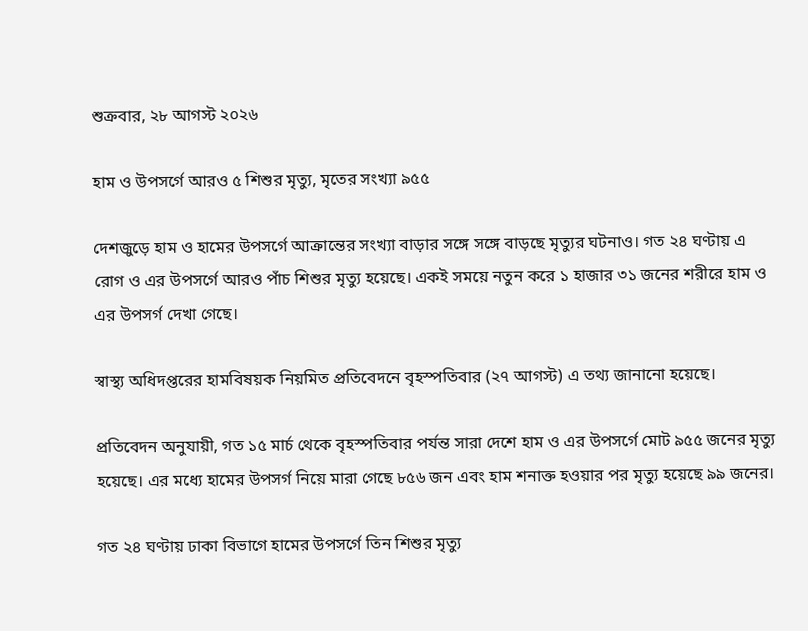শুক্রবার, ২৮ আগস্ট ২০২৬

হাম ও উপসর্গে আরও ৫ শিশুর মৃত্যু, মৃতের সংখ্যা ৯৫৫

দেশজুড়ে হাম ও হামের উপসর্গে আক্রান্তের সংখ্যা বাড়ার সঙ্গে সঙ্গে বাড়ছে মৃত্যুর ঘটনাও। গত ২৪ ঘণ্টায় এ রোগ ও এর উপসর্গে আরও পাঁচ শিশুর মৃত্যু হয়েছে। একই সময়ে নতুন করে ১ হাজার ৩১ জনের শরীরে হাম ও এর উপসর্গ দেখা গেছে।

স্বাস্থ্য অধিদপ্তরের হামবিষয়ক নিয়মিত প্রতিবেদনে বৃহস্পতিবার (২৭ আগস্ট) এ তথ্য জানানো হয়েছে।

প্রতিবেদন অনুযায়ী, গত ১৫ মার্চ থেকে বৃহস্পতিবার পর্যন্ত সারা দেশে হাম ও এর উপসর্গে মোট ৯৫৫ জনের মৃত্যু হয়েছে। এর মধ্যে হামের উপসর্গ নিয়ে মারা গেছে ৮৫৬ জন এবং হাম শনাক্ত হওয়ার পর মৃত্যু হয়েছে ৯৯ জনের।

গত ২৪ ঘণ্টায় ঢাকা বিভাগে হামের উপসর্গে তিন শিশুর মৃত্যু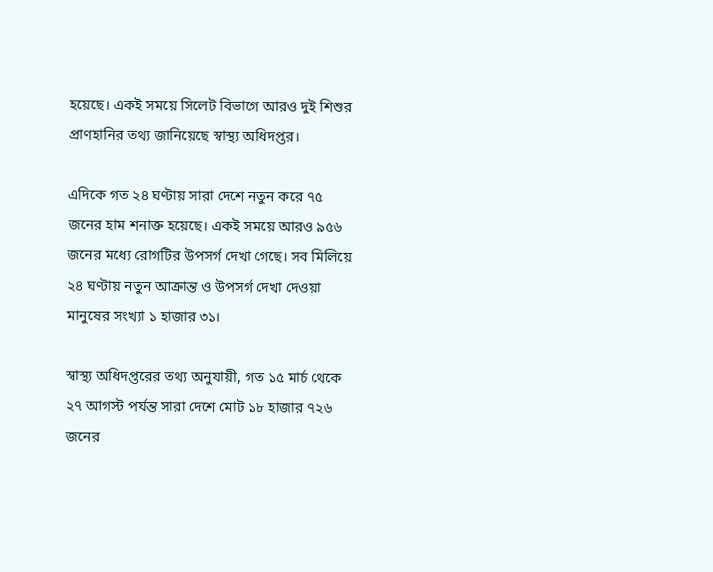হয়েছে। একই সময়ে সিলেট বিভাগে আরও দুই শিশুর প্রাণহানির তথ্য জানিয়েছে স্বাস্থ্য অধিদপ্তর।

এদিকে গত ২৪ ঘণ্টায় সারা দেশে নতুন করে ৭৫ জনের হাম শনাক্ত হয়েছে। একই সময়ে আরও ৯৫৬ জনের মধ্যে রোগটির উপসর্গ দেখা গেছে। সব মিলিয়ে ২৪ ঘণ্টায় নতুন আক্রান্ত ও উপসর্গ দেখা দেওয়া মানুষের সংখ্যা ১ হাজার ৩১।

স্বাস্থ্য অধিদপ্তরের তথ্য অনুযায়ী, গত ১৫ মার্চ থেকে ২৭ আগস্ট পর্যন্ত সারা দেশে মোট ১৮ হাজার ৭২৬ জনের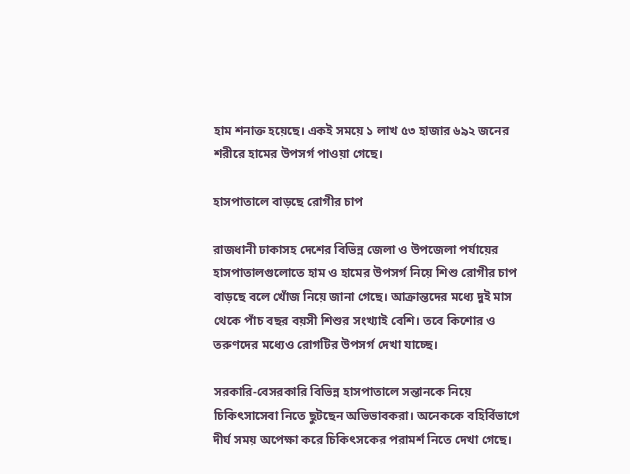হাম শনাক্ত হয়েছে। একই সময়ে ১ লাখ ৫৩ হাজার ৬৯২ জনের শরীরে হামের উপসর্গ পাওয়া গেছে।

হাসপাতালে বাড়ছে রোগীর চাপ

রাজধানী ঢাকাসহ দেশের বিভিন্ন জেলা ও উপজেলা পর্যায়ের হাসপাতালগুলোতে হাম ও হামের উপসর্গ নিয়ে শিশু রোগীর চাপ বাড়ছে বলে খোঁজ নিয়ে জানা গেছে। আক্রান্তদের মধ্যে দুই মাস থেকে পাঁচ বছর বয়সী শিশুর সংখ্যাই বেশি। তবে কিশোর ও তরুণদের মধ্যেও রোগটির উপসর্গ দেখা যাচ্ছে।

সরকারি-বেসরকারি বিভিন্ন হাসপাতালে সন্তানকে নিয়ে চিকিৎসাসেবা নিতে ছুটছেন অভিভাবকরা। অনেককে বহির্বিভাগে দীর্ঘ সময় অপেক্ষা করে চিকিৎসকের পরামর্শ নিতে দেখা গেছে।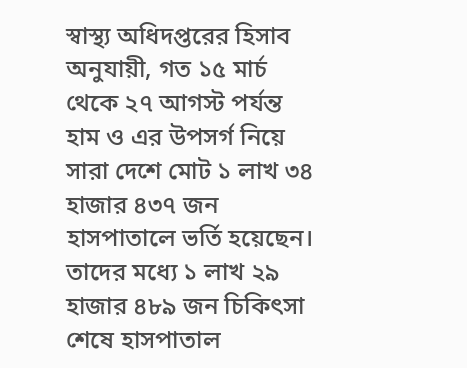স্বাস্থ্য অধিদপ্তরের হিসাব অনুযায়ী, গত ১৫ মার্চ থেকে ২৭ আগস্ট পর্যন্ত হাম ও এর উপসর্গ নিয়ে সারা দেশে মোট ১ লাখ ৩৪ হাজার ৪৩৭ জন হাসপাতালে ভর্তি হয়েছেন। তাদের মধ্যে ১ লাখ ২৯ হাজার ৪৮৯ জন চিকিৎসা শেষে হাসপাতাল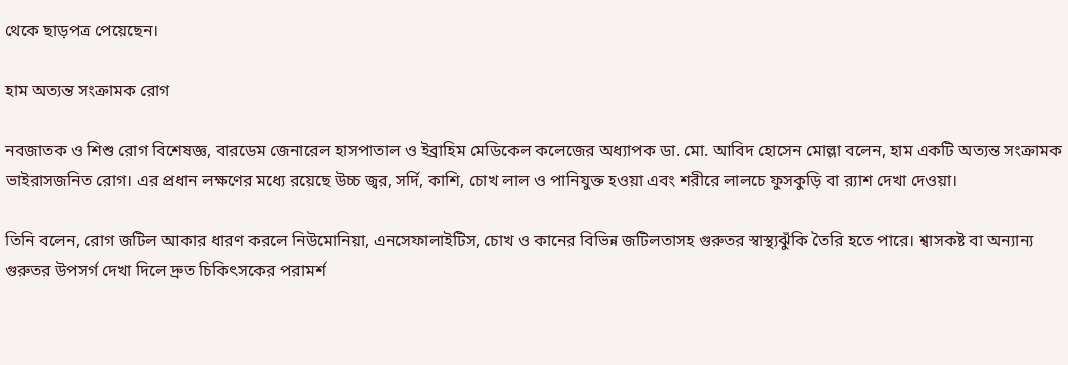থেকে ছাড়পত্র পেয়েছেন।

হাম অত্যন্ত সংক্রামক রোগ

নবজাতক ও শিশু রোগ বিশেষজ্ঞ, বারডেম জেনারেল হাসপাতাল ও ইব্রাহিম মেডিকেল কলেজের অধ্যাপক ডা. মো. আবিদ হোসেন মোল্লা বলেন, হাম একটি অত্যন্ত সংক্রামক ভাইরাসজনিত রোগ। এর প্রধান লক্ষণের মধ্যে রয়েছে উচ্চ জ্বর, সর্দি, কাশি, চোখ লাল ও পানিযুক্ত হওয়া এবং শরীরে লালচে ফুসকুড়ি বা র‌্যাশ দেখা দেওয়া।

তিনি বলেন, রোগ জটিল আকার ধারণ করলে নিউমোনিয়া, এনসেফালাইটিস, চোখ ও কানের বিভিন্ন জটিলতাসহ গুরুতর স্বাস্থ্যঝুঁকি তৈরি হতে পারে। শ্বাসকষ্ট বা অন্যান্য গুরুতর উপসর্গ দেখা দিলে দ্রুত চিকিৎসকের পরামর্শ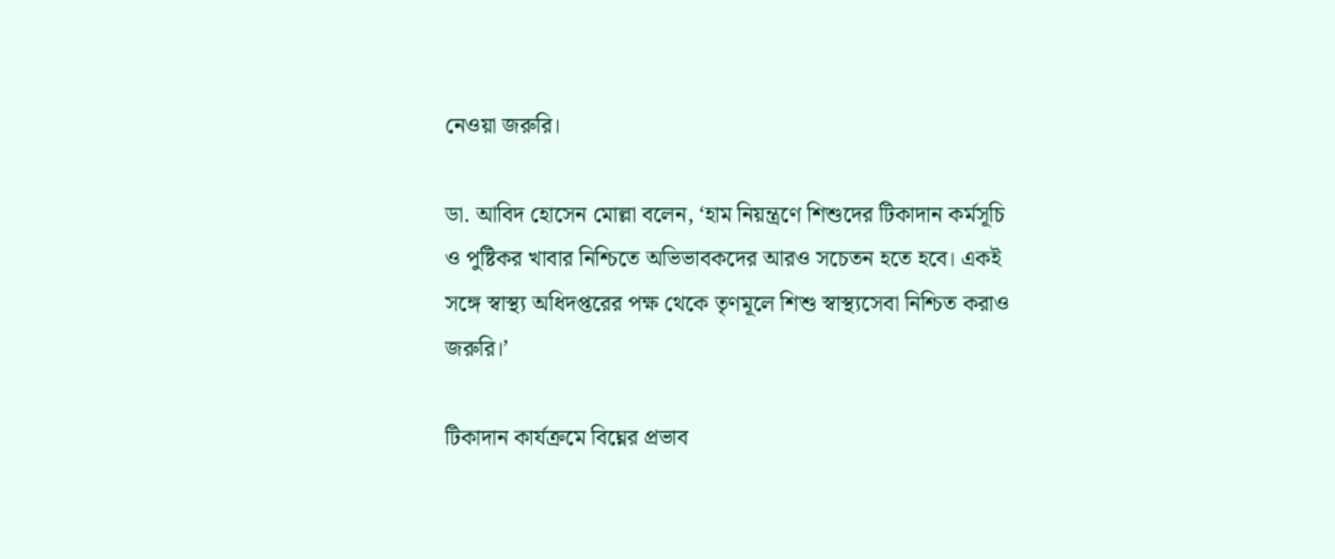নেওয়া জরুরি।

ডা. আবিদ হোসেন মোল্লা বলেন, ‘হাম নিয়ন্ত্রণে শিশুদের টিকাদান কর্মসূচি ও পুষ্টিকর খাবার নিশ্চিতে অভিভাবকদের আরও সচেতন হতে হবে। একই সঙ্গে স্বাস্থ্য অধিদপ্তরের পক্ষ থেকে তৃণমূলে শিশু স্বাস্থ্যসেবা নিশ্চিত করাও জরুরি।’

টিকাদান কার্যক্রমে বিঘ্নের প্রভাব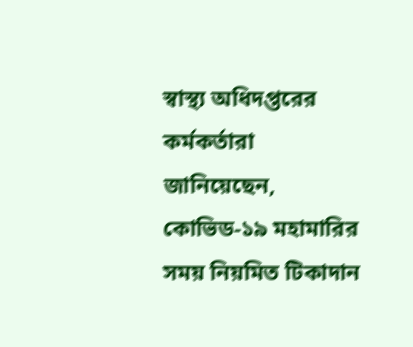স্বাস্থ্য অধিদপ্তরের কর্মকর্তারা জানিয়েছেন, কোভিড-১৯ মহামারির সময় নিয়মিত টিকাদান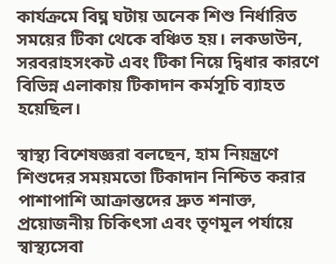কার্যক্রমে বিঘ্ন ঘটায় অনেক শিশু নির্ধারিত সময়ের টিকা থেকে বঞ্চিত হয়। লকডাউন, সরবরাহসংকট এবং টিকা নিয়ে দ্বিধার কারণে বিভিন্ন এলাকায় টিকাদান কর্মসূচি ব্যাহত হয়েছিল।

স্বাস্থ্য বিশেষজ্ঞরা বলছেন, হাম নিয়ন্ত্রণে শিশুদের সময়মতো টিকাদান নিশ্চিত করার পাশাপাশি আক্রান্তদের দ্রুত শনাক্ত, প্রয়োজনীয় চিকিৎসা এবং তৃণমূল পর্যায়ে স্বাস্থ্যসেবা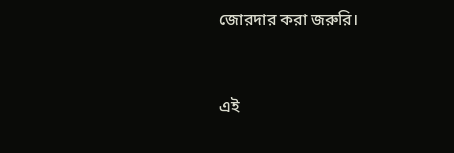জোরদার করা জরুরি।


এই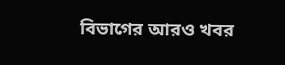বিভাগের আরও খবর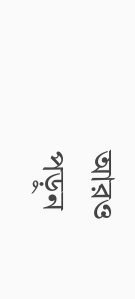আরও পড়ুন